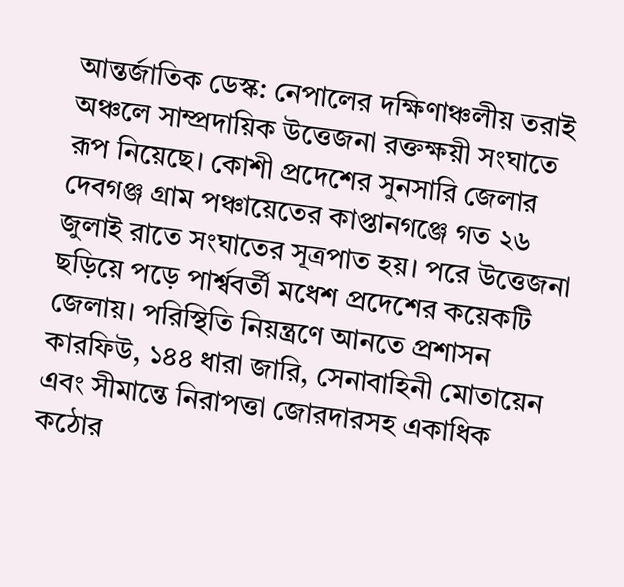আন্তর্জাতিক ডেস্ক: নেপালের দক্ষিণাঞ্চলীয় তরাই অঞ্চলে সাম্প্রদায়িক উত্তেজনা রক্তক্ষয়ী সংঘাতে রূপ নিয়েছে। কোশী প্রদেশের সুনসারি জেলার দেবগঞ্জ গ্রাম পঞ্চায়েতের কাপ্তানগঞ্জে গত ২৬ জুলাই রাতে সংঘাতের সূত্রপাত হয়। পরে উত্তেজনা ছড়িয়ে পড়ে পার্শ্ববর্তী মধেশ প্রদেশের কয়েকটি জেলায়। পরিস্থিতি নিয়ন্ত্রণে আনতে প্রশাসন কারফিউ, ১৪৪ ধারা জারি, সেনাবাহিনী মোতায়েন এবং সীমান্তে নিরাপত্তা জোরদারসহ একাধিক কঠোর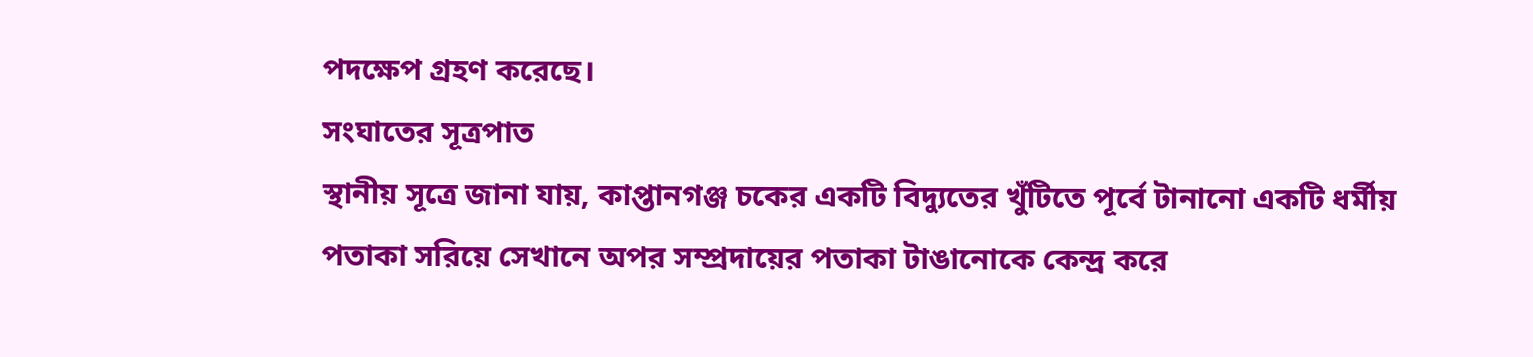পদক্ষেপ গ্রহণ করেছে।
সংঘাতের সূত্রপাত
স্থানীয় সূত্রে জানা যায়, কাপ্তানগঞ্জ চকের একটি বিদ্যুতের খুঁটিতে পূর্বে টানানো একটি ধর্মীয় পতাকা সরিয়ে সেখানে অপর সম্প্রদায়ের পতাকা টাঙানোকে কেন্দ্র করে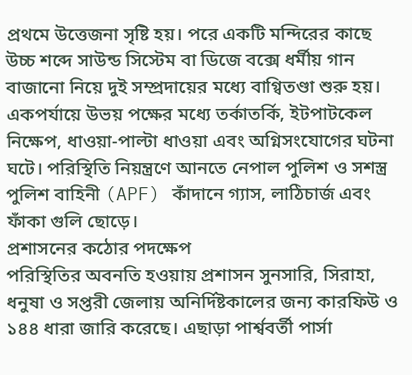প্রথমে উত্তেজনা সৃষ্টি হয়। পরে একটি মন্দিরের কাছে উচ্চ শব্দে সাউন্ড সিস্টেম বা ডিজে বক্সে ধর্মীয় গান বাজানো নিয়ে দুই সম্প্রদায়ের মধ্যে বাগ্বিতণ্ডা শুরু হয়।
একপর্যায়ে উভয় পক্ষের মধ্যে তর্কাতর্কি, ইটপাটকেল নিক্ষেপ, ধাওয়া-পাল্টা ধাওয়া এবং অগ্নিসংযোগের ঘটনা ঘটে। পরিস্থিতি নিয়ন্ত্রণে আনতে নেপাল পুলিশ ও সশস্ত্র পুলিশ বাহিনী (APF) কাঁদানে গ্যাস, লাঠিচার্জ এবং ফাঁকা গুলি ছোড়ে।
প্রশাসনের কঠোর পদক্ষেপ
পরিস্থিতির অবনতি হওয়ায় প্রশাসন সুনসারি, সিরাহা, ধনুষা ও সপ্তরী জেলায় অনির্দিষ্টকালের জন্য কারফিউ ও ১৪৪ ধারা জারি করেছে। এছাড়া পার্শ্ববর্তী পার্সা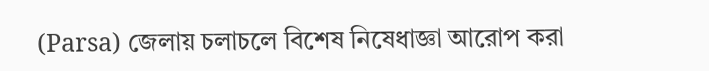(Parsa) জেলায় চলাচলে বিশেষ নিষেধাজ্ঞা আরোপ করা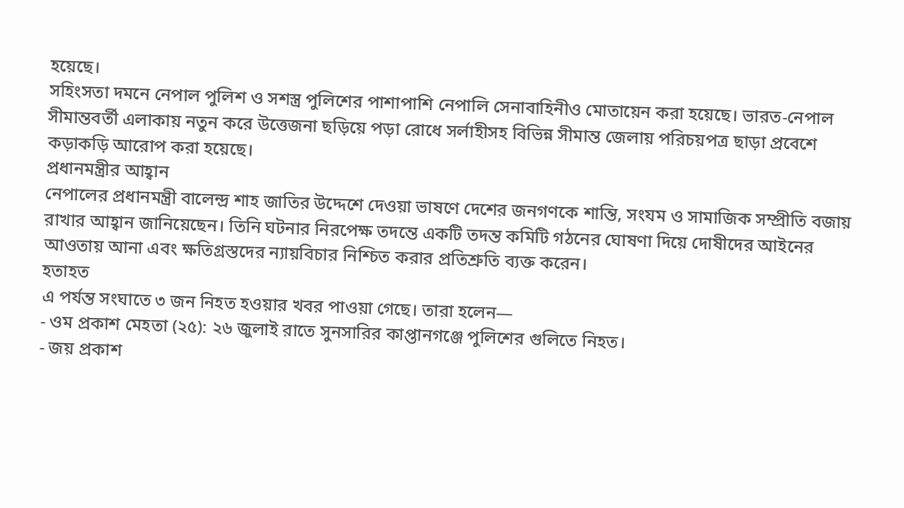হয়েছে।
সহিংসতা দমনে নেপাল পুলিশ ও সশস্ত্র পুলিশের পাশাপাশি নেপালি সেনাবাহিনীও মোতায়েন করা হয়েছে। ভারত-নেপাল সীমান্তবর্তী এলাকায় নতুন করে উত্তেজনা ছড়িয়ে পড়া রোধে সর্লাহীসহ বিভিন্ন সীমান্ত জেলায় পরিচয়পত্র ছাড়া প্রবেশে কড়াকড়ি আরোপ করা হয়েছে।
প্রধানমন্ত্রীর আহ্বান
নেপালের প্রধানমন্ত্রী বালেন্দ্র শাহ জাতির উদ্দেশে দেওয়া ভাষণে দেশের জনগণকে শান্তি, সংযম ও সামাজিক সম্প্রীতি বজায় রাখার আহ্বান জানিয়েছেন। তিনি ঘটনার নিরপেক্ষ তদন্তে একটি তদন্ত কমিটি গঠনের ঘোষণা দিয়ে দোষীদের আইনের আওতায় আনা এবং ক্ষতিগ্রস্তদের ন্যায়বিচার নিশ্চিত করার প্রতিশ্রুতি ব্যক্ত করেন।
হতাহত
এ পর্যন্ত সংঘাতে ৩ জন নিহত হওয়ার খবর পাওয়া গেছে। তারা হলেন—
- ওম প্রকাশ মেহতা (২৫): ২৬ জুলাই রাতে সুনসারির কাপ্তানগঞ্জে পুলিশের গুলিতে নিহত।
- জয় প্রকাশ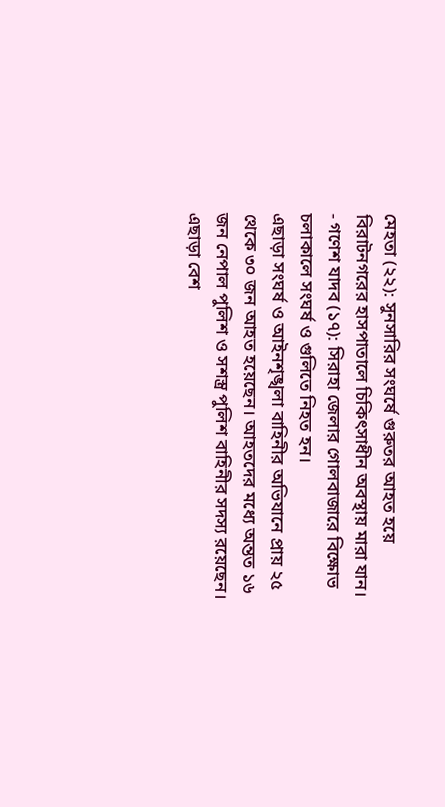মেহতা (২২): সুনসারির সংঘর্ষে গুরুতর আহত হয়ে বিরাটনগরের হাসপাতালে চিকিৎসাধীন অবস্থায় মারা যান।
- গণেশ যাদব (১৭): সিরাহা জেলার গোলবাজারে বিক্ষোভ চলাকালে সংঘর্ষ ও গুলিতে নিহত হন।
এছাড়া সংঘর্ষ ও আইনশৃঙ্খলা বাহিনীর অভিযানে প্রায় ২৫ থেকে ৩০ জন আহত হয়েছেন। আহতদের মধ্যে অন্তত ১৬ জন নেপাল পুলিশ ও সশস্ত্র পুলিশ বাহিনীর সদস্য রয়েছেন। এছাড়া বেশ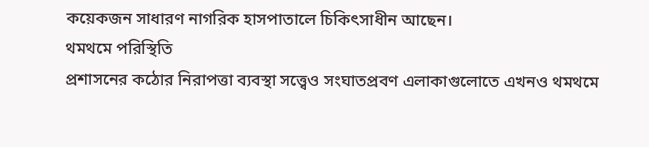কয়েকজন সাধারণ নাগরিক হাসপাতালে চিকিৎসাধীন আছেন।
থমথমে পরিস্থিতি
প্রশাসনের কঠোর নিরাপত্তা ব্যবস্থা সত্ত্বেও সংঘাতপ্রবণ এলাকাগুলোতে এখনও থমথমে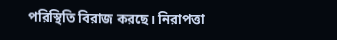পরিস্থিতি বিরাজ করছে। নিরাপত্তা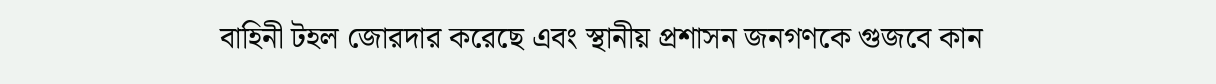বাহিনী টহল জোরদার করেছে এবং স্থানীয় প্রশাসন জনগণকে গুজবে কান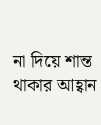না দিয়ে শান্ত থাকার আহ্বান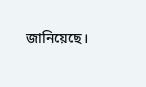জানিয়েছে।